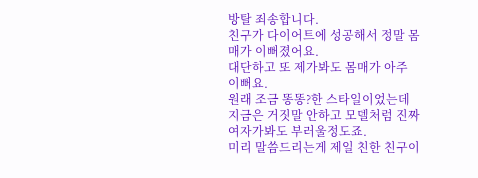방탈 죄송합니다.
친구가 다이어트에 성공해서 정말 몸매가 이뻐졌어요.
대단하고 또 제가봐도 몸매가 아주 이뻐요.
원래 조금 똥똥?한 스타일이었는데 지금은 거짓말 안하고 모델처럼 진짜 여자가봐도 부러울정도죠.
미리 말씀드리는게 제일 친한 친구이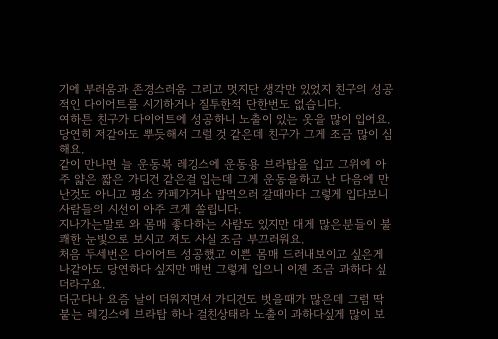기에 부러움과 존경스러움 그리고 멋지단 생각만 있었지 친구의 성공적인 다이어트를 시기하거나 질투한적 단한번도 없습니다.
여하튼 친구가 다이어트에 성공하니 노출이 있는 옷을 많이 입어요.
당연히 저같아도 뿌듯해서 그럴 것 같은데 친구가 그게 조금 많이 심해요.
같이 만나면 늘 운동복 레깅스에 운동용 브라탑을 입고 그위에 아주 얇은 짧은 가디건 같은걸 입는데 그게 운동을하고 난 다음에 만난것도 아니고 평소 카페가거나 밥먹으러 갈때마다 그렇게 입다보니 사람들의 시선이 아주 크게 쏠립니다.
지나가는말로 와 몸매 좋다하는 사람도 있지만 대게 많은분들이 불쾌한 눈빛으로 보시고 저도 사실 조금 부끄러워요.
처음 두세번은 다이어트 성공했고 이쁜 몸매 드러내보이고 싶은게 나같아도 당연하다 싶지만 매번 그렇게 입으니 이젠 조금 과하다 싶더라구요.
더군다나 요즘 날이 더워지면서 가디건도 벗을때가 많은데 그럼 딱 붙는 레깅스에 브라탑 하나 걸친상태라 노출이 과하다싶게 많이 보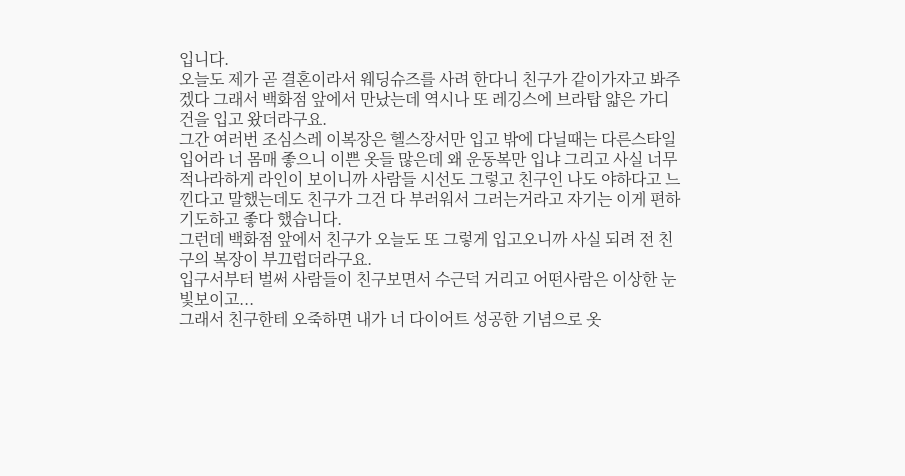입니다.
오늘도 제가 곧 결혼이라서 웨딩슈즈를 사려 한다니 친구가 같이가자고 봐주겠다 그래서 백화점 앞에서 만났는데 역시나 또 레깅스에 브라탑 얇은 가디건을 입고 왔더라구요.
그간 여러번 조심스레 이복장은 헬스장서만 입고 밖에 다닐때는 다른스타일 입어라 너 몸매 좋으니 이쁜 옷들 많은데 왜 운동복만 입냐 그리고 사실 너무 적나라하게 라인이 보이니까 사람들 시선도 그렇고 친구인 나도 야하다고 느낀다고 말했는데도 친구가 그건 다 부러워서 그러는거라고 자기는 이게 편하기도하고 좋다 했습니다.
그런데 백화점 앞에서 친구가 오늘도 또 그렇게 입고오니까 사실 되려 전 친구의 복장이 부끄럽더라구요.
입구서부터 벌써 사람들이 친구보면서 수근덕 거리고 어떤사람은 이상한 눈빛보이고...
그래서 친구한테 오죽하면 내가 너 다이어트 성공한 기념으로 옷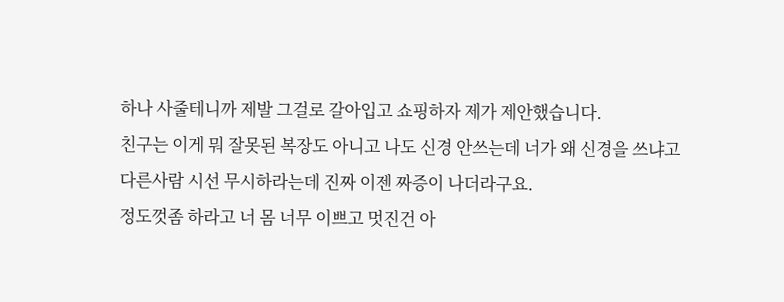하나 사줄테니까 제발 그걸로 갈아입고 쇼핑하자 제가 제안했습니다.
친구는 이게 뭐 잘못된 복장도 아니고 나도 신경 안쓰는데 너가 왜 신경을 쓰냐고 다른사람 시선 무시하라는데 진짜 이젠 짜증이 나더라구요.
정도껏좀 하라고 너 몸 너무 이쁘고 멋진건 아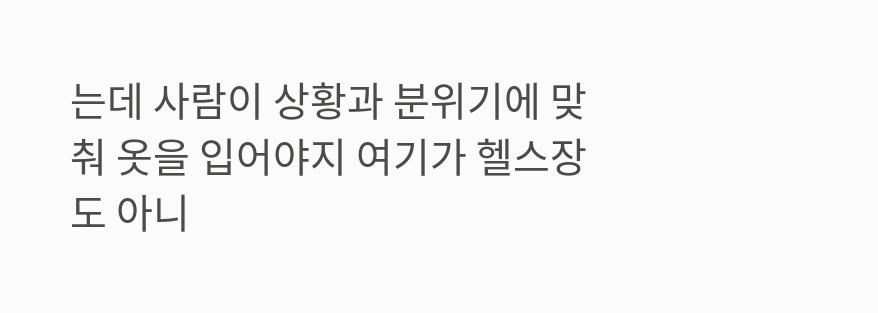는데 사람이 상황과 분위기에 맞춰 옷을 입어야지 여기가 헬스장도 아니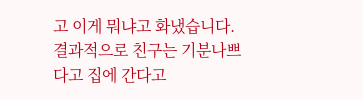고 이게 뭐냐고 화냈습니다.
결과적으로 친구는 기분나쁘다고 집에 간다고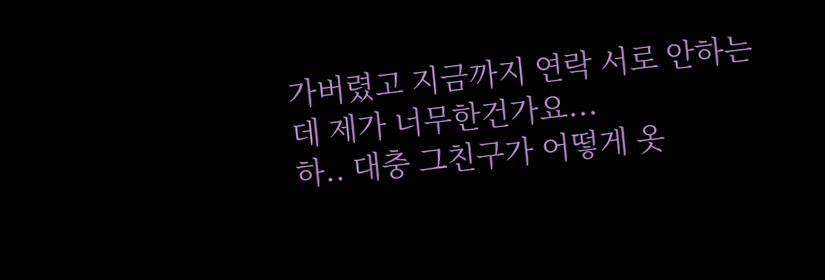가버렸고 지금까지 연락 서로 안하는데 제가 너무한건가요...
하.. 대충 그친구가 어떻게 옷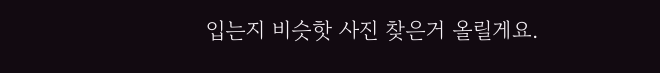입는지 비슷핫 사진 찾은거 올릴게요.